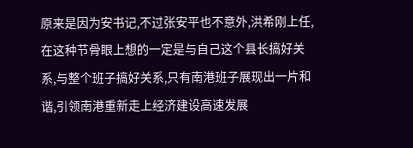原来是因为安书记,不过张安平也不意外,洪希刚上任,在这种节骨眼上想的一定是与自己这个县长搞好关系,与整个班子搞好关系,只有南港班子展现出一片和谐,引领南港重新走上经济建设高速发展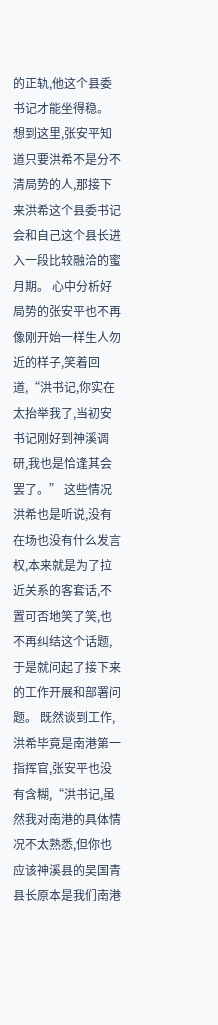的正轨,他这个县委书记才能坐得稳。 想到这里,张安平知道只要洪希不是分不清局势的人,那接下来洪希这个县委书记会和自己这个县长进入一段比较融洽的蜜月期。 心中分析好局势的张安平也不再像刚开始一样生人勿近的样子,笑着回道,“洪书记,你实在太抬举我了,当初安书记刚好到神溪调研,我也是恰逢其会罢了。” 这些情况洪希也是听说,没有在场也没有什么发言权,本来就是为了拉近关系的客套话,不置可否地笑了笑,也不再纠结这个话题,于是就问起了接下来的工作开展和部署问题。 既然谈到工作,洪希毕竟是南港第一指挥官,张安平也没有含糊,“洪书记,虽然我对南港的具体情况不太熟悉,但你也应该神溪县的吴国青县长原本是我们南港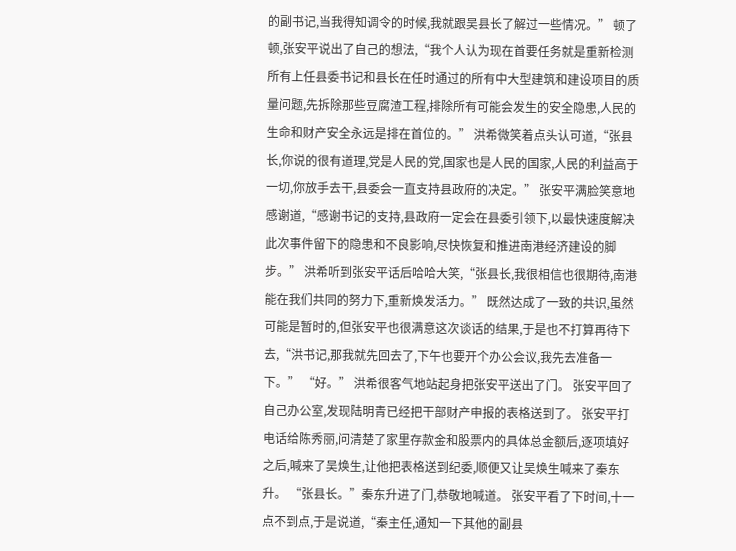的副书记,当我得知调令的时候,我就跟吴县长了解过一些情况。” 顿了顿,张安平说出了自己的想法,“我个人认为现在首要任务就是重新检测所有上任县委书记和县长在任时通过的所有中大型建筑和建设项目的质量问题,先拆除那些豆腐渣工程,排除所有可能会发生的安全隐患,人民的生命和财产安全永远是排在首位的。” 洪希微笑着点头认可道,“张县长,你说的很有道理,党是人民的党,国家也是人民的国家,人民的利益高于一切,你放手去干,县委会一直支持县政府的决定。” 张安平满脸笑意地感谢道,“感谢书记的支持,县政府一定会在县委引领下,以最快速度解决此次事件留下的隐患和不良影响,尽快恢复和推进南港经济建设的脚步。” 洪希听到张安平话后哈哈大笑,“张县长,我很相信也很期待,南港能在我们共同的努力下,重新焕发活力。” 既然达成了一致的共识,虽然可能是暂时的,但张安平也很满意这次谈话的结果,于是也不打算再待下去,“洪书记,那我就先回去了,下午也要开个办公会议,我先去准备一下。” “好。” 洪希很客气地站起身把张安平送出了门。 张安平回了自己办公室,发现陆明青已经把干部财产申报的表格送到了。 张安平打电话给陈秀丽,问清楚了家里存款金和股票内的具体总金额后,逐项填好之后,喊来了吴焕生,让他把表格送到纪委,顺便又让吴焕生喊来了秦东升。 “张县长。”秦东升进了门,恭敬地喊道。 张安平看了下时间,十一点不到点,于是说道,“秦主任,通知一下其他的副县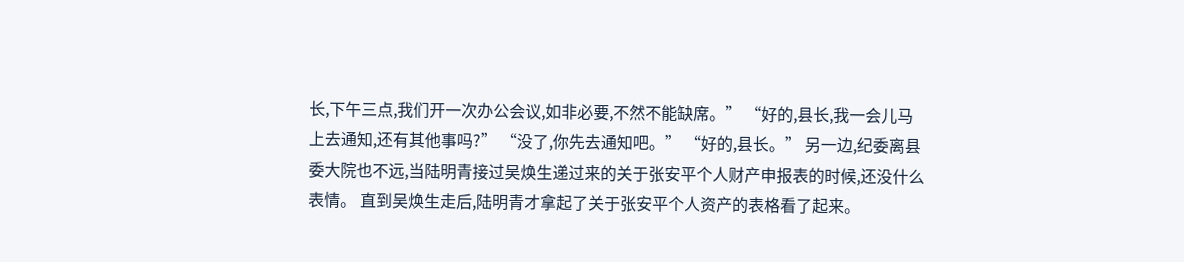长,下午三点,我们开一次办公会议,如非必要,不然不能缺席。” “好的,县长,我一会儿马上去通知,还有其他事吗?” “没了,你先去通知吧。” “好的,县长。” 另一边,纪委离县委大院也不远,当陆明青接过吴焕生递过来的关于张安平个人财产申报表的时候,还没什么表情。 直到吴焕生走后,陆明青才拿起了关于张安平个人资产的表格看了起来。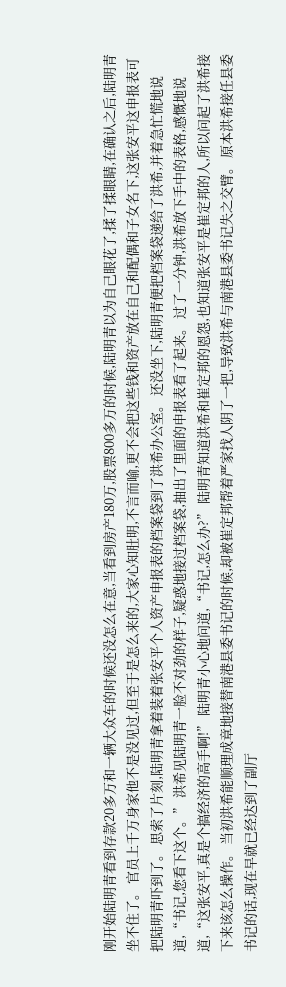刚开始陆明青看到存款20多万和一辆大众车的时候还没怎么在意,当看到房产180万,股票800多万的时候,陆明青以为自己眼花了,揉了揉眼睛,在确认之后,陆明青坐不住了。 官员上千万身家他不是没见过,但至于是怎么来的,大家心知肚明,不言而喻,更不会把这些钱和资产放在自己和配偶和子女名下,这张安平这申报表可把陆明青吓到了。 思索了片刻,陆明青拿着装着张安平个人资产申报表的档案袋到了洪希办公室。 还没坐下,陆明青便把档案袋递给了洪希,并着急忙慌地说道,“书记,您看下这个。” 洪希见陆明青一脸不对劲的样子,疑惑地接过档案袋,抽出了里面的申报表看了起来。 过了一分钟,洪希放下手中的表格,感慨地说道,“这张安平,真是个搞经济的高手啊!” 陆明青小心地问道,“书记,怎么办?” 陆明青知道洪希和崔定邦的恩怨,也知道张安平是崔定邦的人,所以问起了洪希接下来该怎么操作。 当初洪希能顺理成章地接替南港县委书记的时候,却被崔定邦帮着严家找人阴了一把,导致洪希与南港县委书记失之交臂。 原本洪希接任县委书记的话,现在早就已经达到了副厅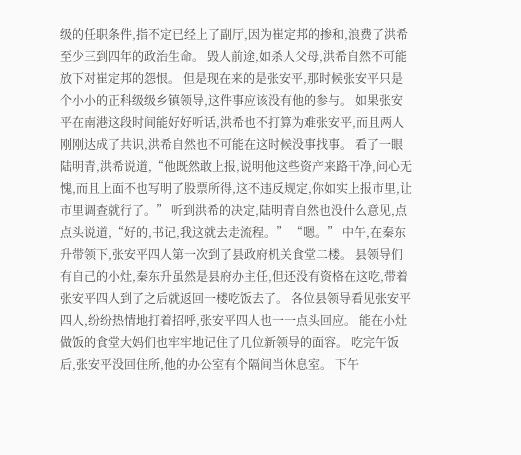级的任职条件,指不定已经上了副厅,因为崔定邦的掺和,浪费了洪希至少三到四年的政治生命。 毁人前途,如杀人父母,洪希自然不可能放下对崔定邦的怨恨。 但是现在来的是张安平,那时候张安平只是个小小的正科级级乡镇领导,这件事应该没有他的参与。 如果张安平在南港这段时间能好好听话,洪希也不打算为难张安平,而且两人刚刚达成了共识,洪希自然也不可能在这时候没事找事。 看了一眼陆明青,洪希说道,“他既然敢上报,说明他这些资产来路干净,问心无愧,而且上面不也写明了股票所得,这不违反规定,你如实上报市里,让市里调查就行了。” 听到洪希的决定,陆明青自然也没什么意见,点点头说道,“好的,书记,我这就去走流程。” “嗯。” 中午,在秦东升带领下,张安平四人第一次到了县政府机关食堂二楼。 县领导们有自己的小灶,秦东升虽然是县府办主任,但还没有资格在这吃,带着张安平四人到了之后就返回一楼吃饭去了。 各位县领导看见张安平四人,纷纷热情地打着招呼,张安平四人也一一点头回应。 能在小灶做饭的食堂大妈们也牢牢地记住了几位新领导的面容。 吃完午饭后,张安平没回住所,他的办公室有个隔间当休息室。 下午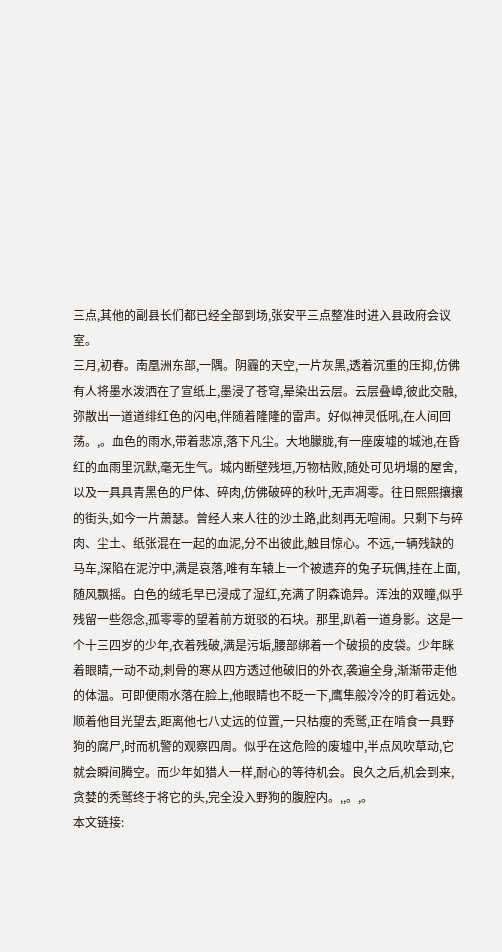三点,其他的副县长们都已经全部到场,张安平三点整准时进入县政府会议室。
三月,初春。南凰洲东部,一隅。阴霾的天空,一片灰黑,透着沉重的压抑,仿佛有人将墨水泼洒在了宣纸上,墨浸了苍穹,晕染出云层。云层叠嶂,彼此交融,弥散出一道道绯红色的闪电,伴随着隆隆的雷声。好似神灵低吼,在人间回荡。,。血色的雨水,带着悲凉,落下凡尘。大地朦胧,有一座废墟的城池,在昏红的血雨里沉默,毫无生气。城内断壁残垣,万物枯败,随处可见坍塌的屋舍,以及一具具青黑色的尸体、碎肉,仿佛破碎的秋叶,无声凋零。往日熙熙攘攘的街头,如今一片萧瑟。曾经人来人往的沙土路,此刻再无喧闹。只剩下与碎肉、尘土、纸张混在一起的血泥,分不出彼此,触目惊心。不远,一辆残缺的马车,深陷在泥泞中,满是哀落,唯有车辕上一个被遗弃的兔子玩偶,挂在上面,随风飘摇。白色的绒毛早已浸成了湿红,充满了阴森诡异。浑浊的双瞳,似乎残留一些怨念,孤零零的望着前方斑驳的石块。那里,趴着一道身影。这是一个十三四岁的少年,衣着残破,满是污垢,腰部绑着一个破损的皮袋。少年眯着眼睛,一动不动,刺骨的寒从四方透过他破旧的外衣,袭遍全身,渐渐带走他的体温。可即便雨水落在脸上,他眼睛也不眨一下,鹰隼般冷冷的盯着远处。顺着他目光望去,距离他七八丈远的位置,一只枯瘦的秃鹫,正在啃食一具野狗的腐尸,时而机警的观察四周。似乎在这危险的废墟中,半点风吹草动,它就会瞬间腾空。而少年如猎人一样,耐心的等待机会。良久之后,机会到来,贪婪的秃鹫终于将它的头,完全没入野狗的腹腔内。,,。,。
本文链接: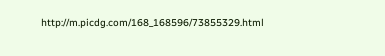http://m.picdg.com/168_168596/73855329.html